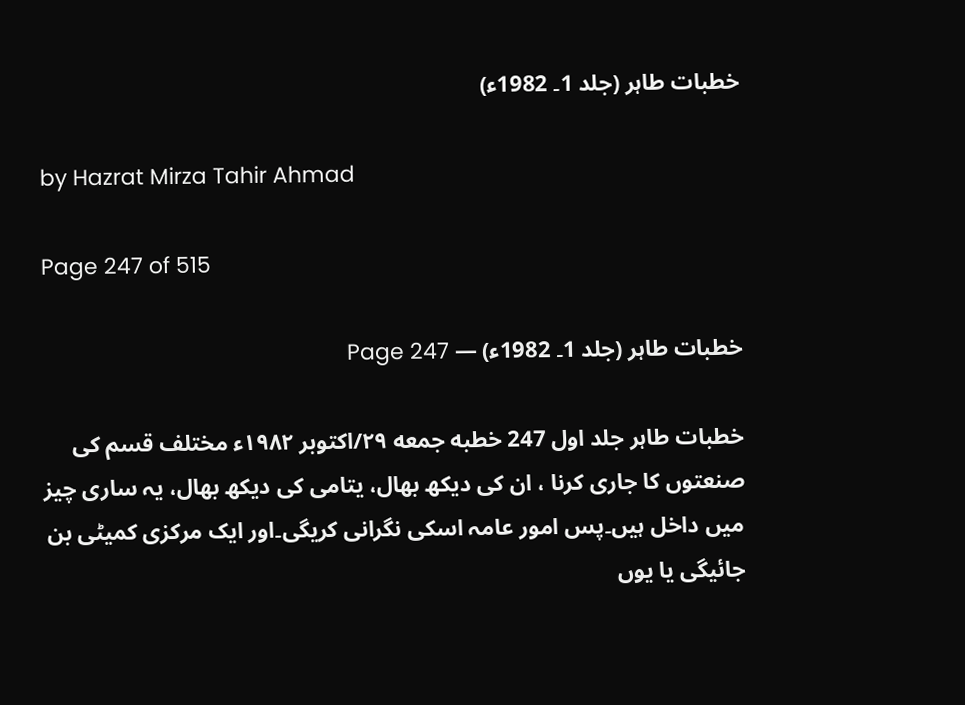خطبات طاہر (جلد 1۔ 1982ء)

by Hazrat Mirza Tahir Ahmad

Page 247 of 515

خطبات طاہر (جلد 1۔ 1982ء) — Page 247

خطبات طاہر جلد اول 247 خطبه جمعه ۲۹/اکتوبر ۱۹۸۲ء مختلف قسم کی صنعتوں کا جاری کرنا ، ان کی دیکھ بھال، یتامی کی دیکھ بھال، یہ ساری چیز میں داخل ہیں۔پس امور عامہ اسکی نگرانی کریگی۔اور ایک مرکزی کمیٹی بن جائیگی یا یوں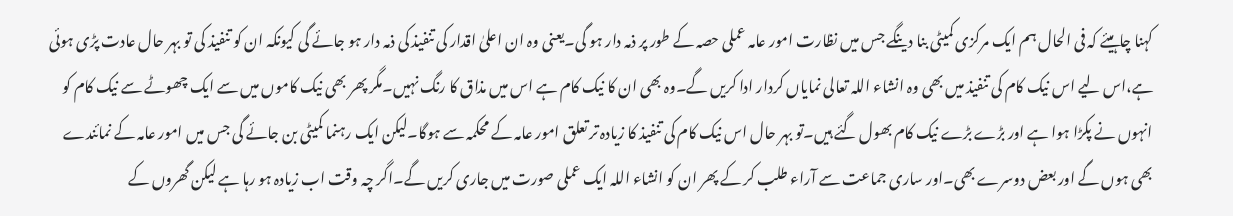کہنا چاہیئے کہ فی الحال ہم ایک مرکزی کمیٹی بنا دینگے جس میں نظارت امور عامہ عملی حصہ کے طور پر ذمہ دار ہو گی۔یعنی وہ ان اعلیٰ اقدار کی تنفیذ کی ذمہ دار ہو جائے گی کیونکہ ان کو تنفیذ کی تو بہر حال عادت پڑی ہوئی ہے،اس لیے اس نیک کام کی تنفیذ میں بھی وہ انشاء اللہ تعالی نمایاں کردار ادا کریں گے۔وہ بھی ان کا نیک کام ہے اس میں مذاق کا رنگ نہیں۔مگر پھر بھی نیک کاموں میں سے ایک چھوٹے سے نیک کام کو انہوں نے پکڑا ہوا ہے اور بڑے بڑے نیک کام بھول گئے ہیں۔تو بہر حال اس نیک کام کی تنفیذ کا زیادہ تر تعلق امور عامہ کے محکمہ سے ہوگا۔لیکن ایک رہنما کمیٹی بن جائے گی جس میں امور عامہ کے نمائندے بھی ہوں گے اور بعض دوسرے بھی۔اور ساری جماعت سے آراء طلب کر کے پھر ان کو انشاء اللہ ایک عملی صورت میں جاری کریں گے۔اگر چہ وقت اب زیادہ ہو رہا ہے لیکن گھروں کے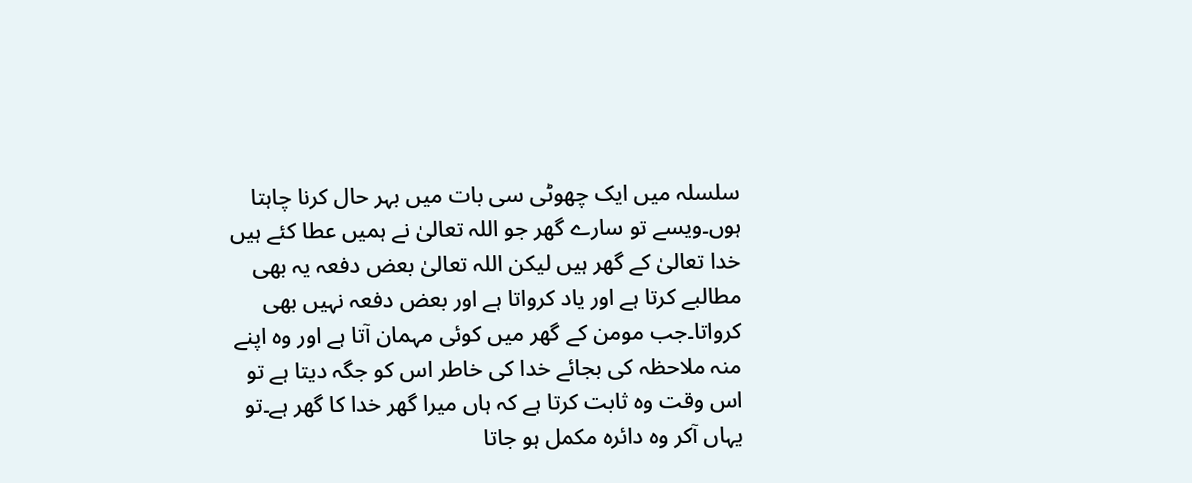سلسلہ میں ایک چھوٹی سی بات میں بہر حال کرنا چاہتا ہوں۔ویسے تو سارے گھر جو اللہ تعالیٰ نے ہمیں عطا کئے ہیں خدا تعالیٰ کے گھر ہیں لیکن اللہ تعالیٰ بعض دفعہ یہ بھی مطالبے کرتا ہے اور یاد کرواتا ہے اور بعض دفعہ نہیں بھی کرواتا۔جب مومن کے گھر میں کوئی مہمان آتا ہے اور وہ اپنے منہ ملاحظہ کی بجائے خدا کی خاطر اس کو جگہ دیتا ہے تو اس وقت وہ ثابت کرتا ہے کہ ہاں میرا گھر خدا کا گھر ہے۔تو یہاں آکر وہ دائرہ مکمل ہو جاتا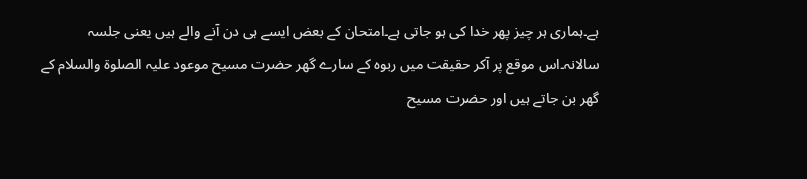ہے۔ہماری ہر چیز پھر خدا کی ہو جاتی ہے۔امتحان کے بعض ایسے ہی دن آنے والے ہیں یعنی جلسہ سالانہ۔اس موقع پر آکر حقیقت میں ربوہ کے سارے گھر حضرت مسیح موعود علیہ الصلوۃ والسلام کے گھر بن جاتے ہیں اور حضرت مسیح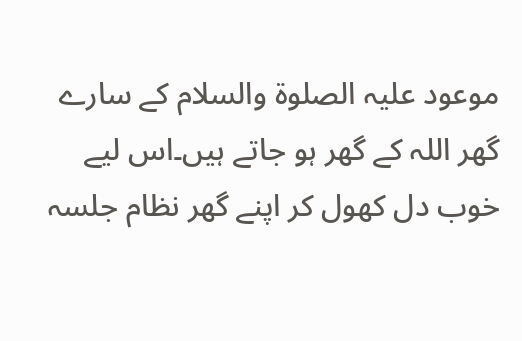موعود علیہ الصلوۃ والسلام کے سارے گھر اللہ کے گھر ہو جاتے ہیں۔اس لیے خوب دل کھول کر اپنے گھر نظام جلسہ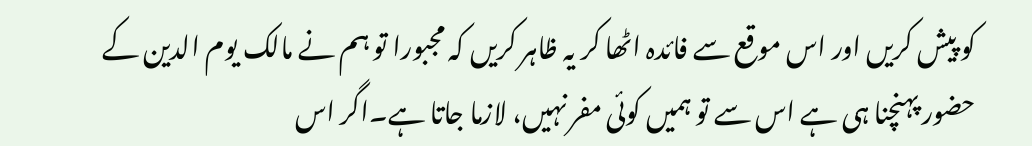کو پیش کریں اور اس موقع سے فائدہ اٹھا کر یہ ظاہر کریں کہ مجبورا تو ہم نے مالک یوم الدین کے حضور پہنچنا ہی ہے اس سے تو ہمیں کوئی مفر نہیں، لازما جاتا ہے۔اگر اس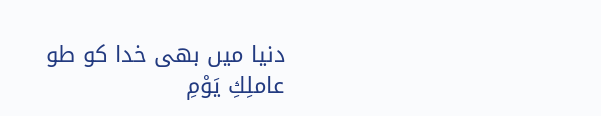دنیا میں بھی خدا کو طو عاملِكِ يَوْمِ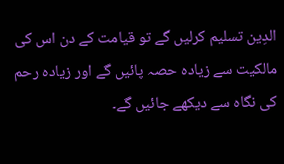الدِین تسلیم کرلیں گے تو قیامت کے دن اس کی مالکیت سے زیادہ حصہ پائیں گے اور زیادہ رحم کی نگاہ سے دیکھے جائیں گے۔